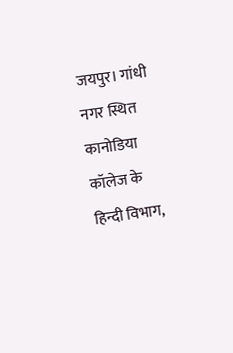जयपुर। गांधी नगर स्थित कानोडिया कॉलेज के हिन्दी विभाग,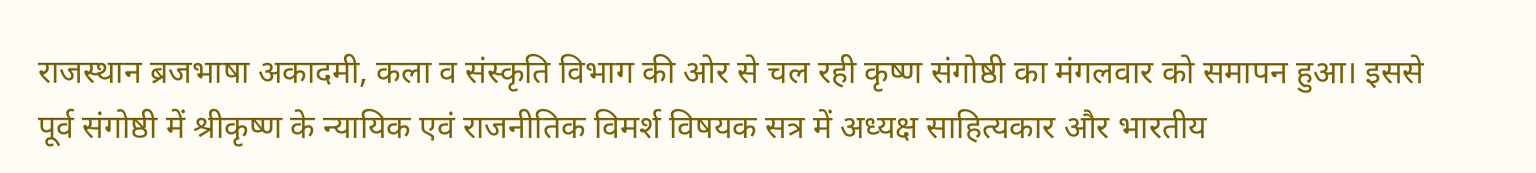राजस्थान ब्रजभाषा अकादमी, कला व संस्कृति विभाग की ओर से चल रही कृष्ण संगोष्ठी का मंगलवार को समापन हुआ। इससे पूर्व संगोष्ठी में श्रीकृष्ण के न्यायिक एवं राजनीतिक विमर्श विषयक सत्र में अध्यक्ष साहित्यकार और भारतीय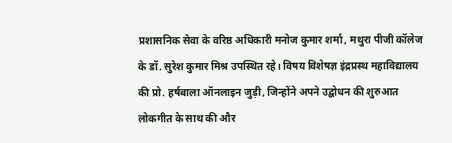प्रशासनिक सेवा के वरिष्ठ अधिकारी मनोज कुमार शर्मा, मथुरा पीजी कॉलेज के डॉ. सुरेश कुमार मिश्र उपस्थित रहे। विषय विशेषज्ञ इंद्रप्रस्थ महाविद्यालय की प्रो. हर्षबाला ऑनलाइन जुड़ी, जिन्होंने अपने उद्बोधन की शुरुआत लोकगीत के साथ की और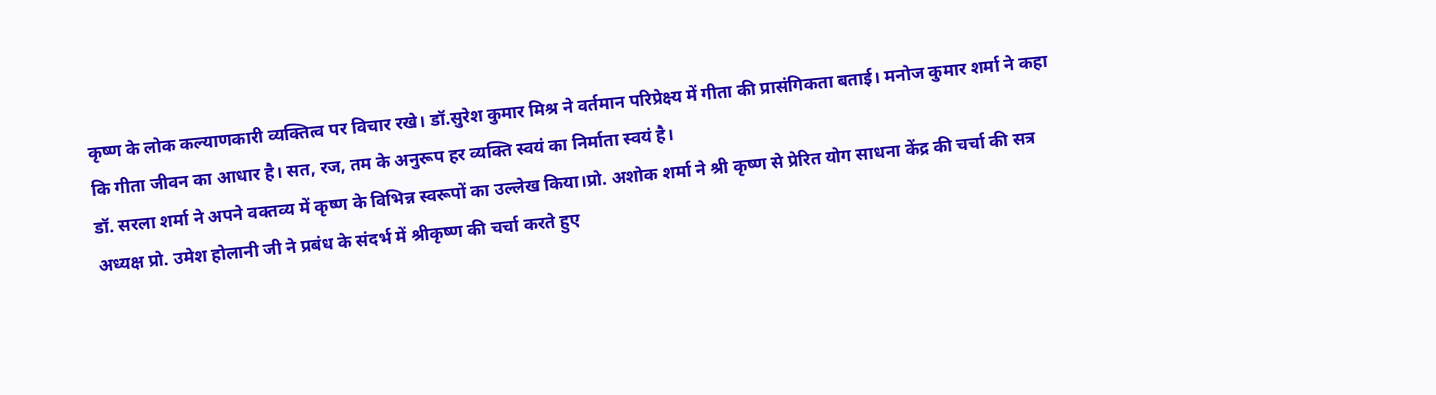कृष्ण के लोक कल्याणकारी व्यक्तित्व पर विचार रखे। डॉ.सुरेश कुमार मिश्र ने वर्तमान परिप्रेक्ष्य में गीता की प्रासंगिकता बताई। मनोज कुमार शर्मा ने कहा कि गीता जीवन का आधार है। सत, रज, तम के अनुरूप हर व्यक्ति स्वयं का निर्माता स्वयं है।
डॉ. सरला शर्मा ने अपने वक्तव्य में कृष्ण के विभिन्न स्वरूपों का उल्लेख किया।प्रो. अशोक शर्मा ने श्री कृष्ण से प्रेरित योग साधना केंद्र की चर्चा की सत्र अध्यक्ष प्रो. उमेश होलानी जी ने प्रबंध के संदर्भ में श्रीकृष्ण की चर्चा करते हुए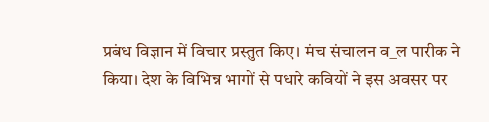प्रबंध विज्ञान में विचार प्रस्तुत किए। मंच संचालन व_ल पारीक ने किया। देश के विभिन्न भागों से पधारे कवियों ने इस अवसर पर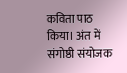कविता पाठ किया। अंत में संगोष्ठी संयोजक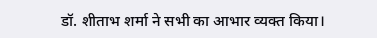डॉ. शीताभ शर्मा ने सभी का आभार व्यक्त किया।